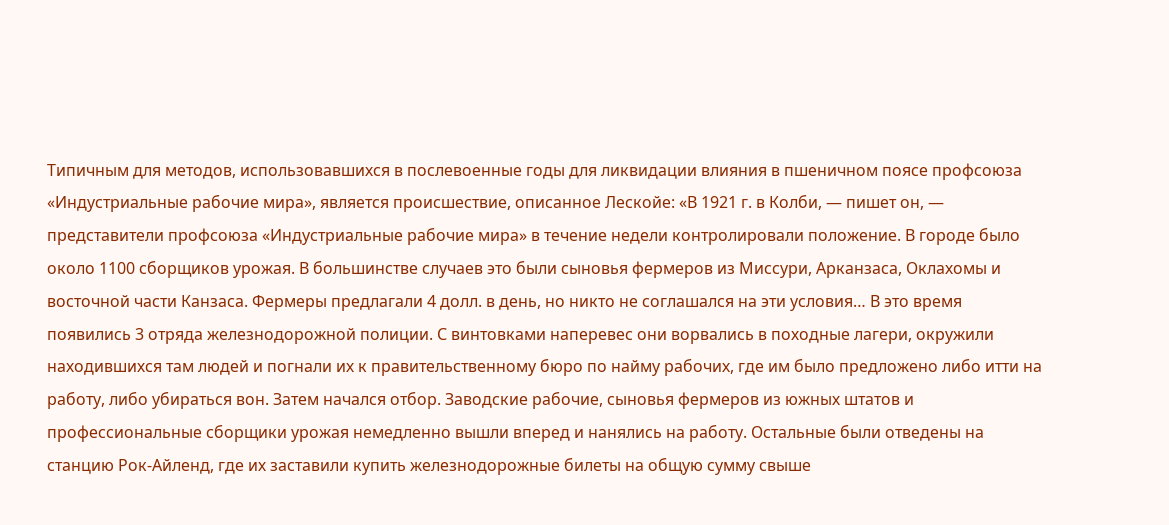Типичным для методов, использовавшихся в послевоенные годы для ликвидации влияния в пшеничном поясе профсоюза «Индустриальные рабочие мира», является происшествие, описанное Лескойе: «В 1921 г. в Колби, — пишет он, — представители профсоюза «Индустриальные рабочие мира» в течение недели контролировали положение. В городе было около 1100 сборщиков урожая. В большинстве случаев это были сыновья фермеров из Миссури, Арканзаса, Оклахомы и восточной части Канзаса. Фермеры предлагали 4 долл. в день, но никто не соглашался на эти условия… В это время появились 3 отряда железнодорожной полиции. С винтовками наперевес они ворвались в походные лагери, окружили находившихся там людей и погнали их к правительственному бюро по найму рабочих, где им было предложено либо итти на работу, либо убираться вон. Затем начался отбор. Заводские рабочие, сыновья фермеров из южных штатов и профессиональные сборщики урожая немедленно вышли вперед и нанялись на работу. Остальные были отведены на станцию Рок-Айленд, где их заставили купить железнодорожные билеты на общую сумму свыше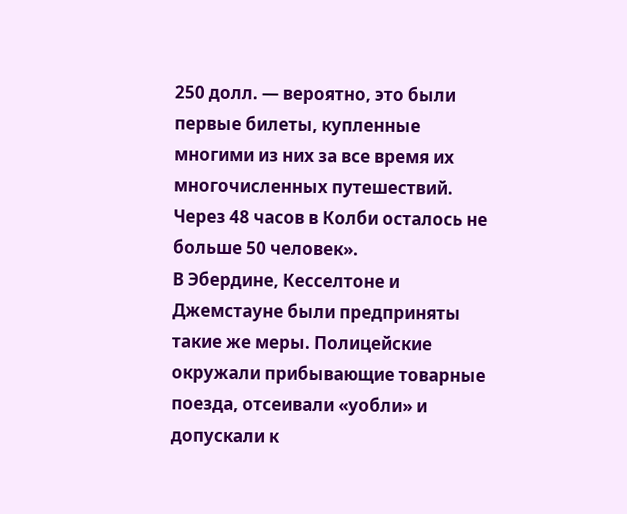250 долл. — вероятно, это были первые билеты, купленные многими из них за все время их многочисленных путешествий. Через 48 часов в Колби осталось не больше 50 человек».
В Эбердине, Кесселтоне и Джемстауне были предприняты такие же меры. Полицейские окружали прибывающие товарные поезда, отсеивали «уобли» и допускали к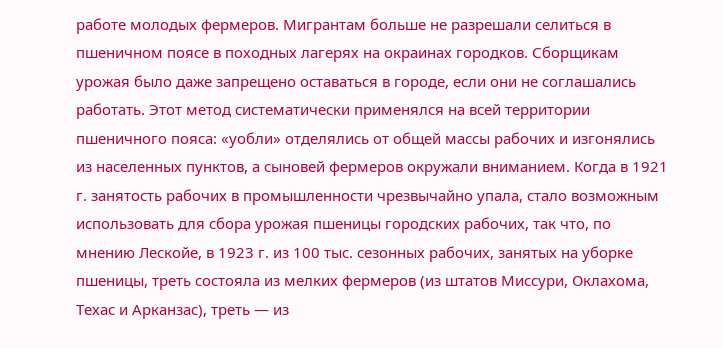работе молодых фермеров. Мигрантам больше не разрешали селиться в пшеничном поясе в походных лагерях на окраинах городков. Сборщикам урожая было даже запрещено оставаться в городе, если они не соглашались работать. Этот метод систематически применялся на всей территории пшеничного пояса: «уобли» отделялись от общей массы рабочих и изгонялись из населенных пунктов, а сыновей фермеров окружали вниманием. Когда в 1921 г. занятость рабочих в промышленности чрезвычайно упала, стало возможным использовать для сбора урожая пшеницы городских рабочих, так что, по мнению Лескойе, в 1923 г. из 100 тыс. сезонных рабочих, занятых на уборке пшеницы, треть состояла из мелких фермеров (из штатов Миссури, Оклахома, Техас и Арканзас), треть — из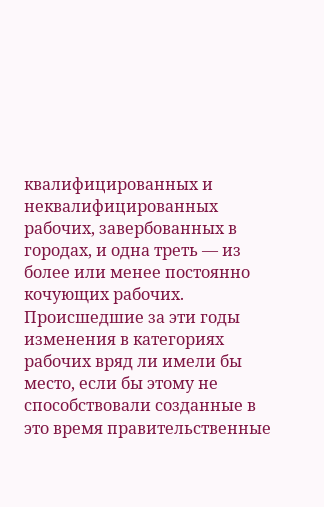квалифицированных и неквалифицированных рабочих, завербованных в городах, и одна треть — из более или менее постоянно кочующих рабочих. Происшедшие за эти годы изменения в категориях рабочих вряд ли имели бы место, если бы этому не способствовали созданные в это время правительственные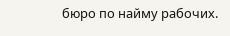бюро по найму рабочих.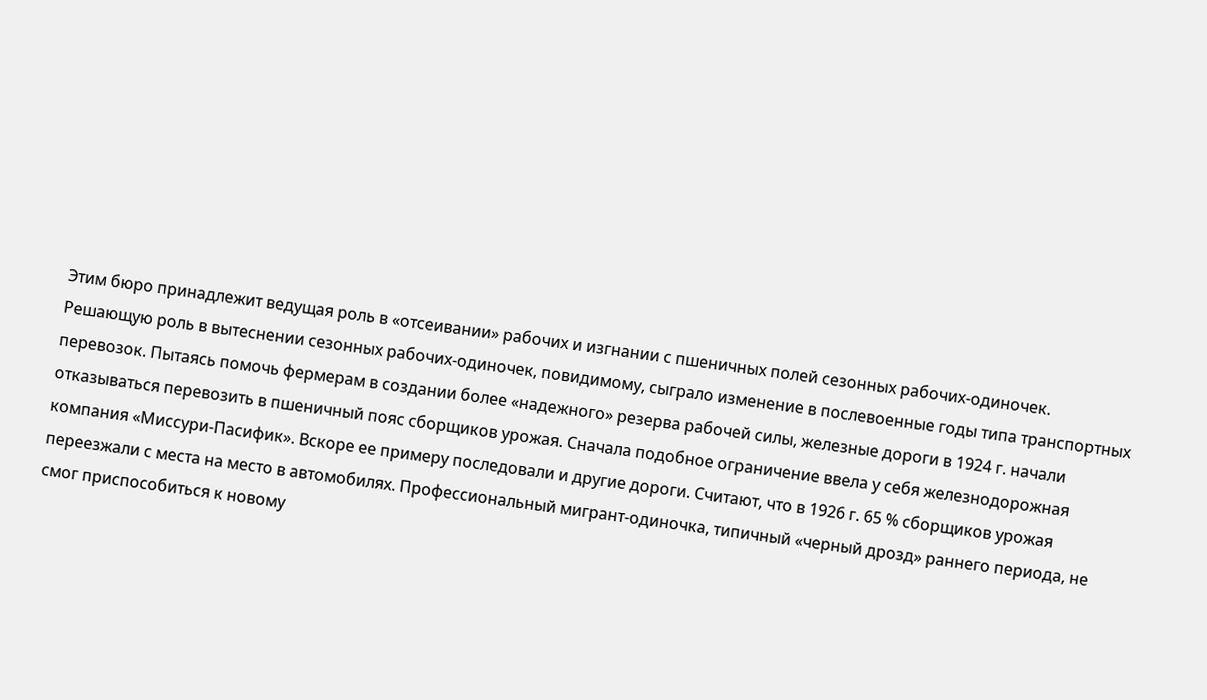Этим бюро принадлежит ведущая роль в «отсеивании» рабочих и изгнании с пшеничных полей сезонных рабочих-одиночек.
Решающую роль в вытеснении сезонных рабочих-одиночек, повидимому, сыграло изменение в послевоенные годы типа транспортных перевозок. Пытаясь помочь фермерам в создании более «надежного» резерва рабочей силы, железные дороги в 1924 г. начали отказываться перевозить в пшеничный пояс сборщиков урожая. Сначала подобное ограничение ввела у себя железнодорожная компания «Миссури-Пасифик». Вскоре ее примеру последовали и другие дороги. Считают, что в 1926 г. 65 % сборщиков урожая переезжали с места на место в автомобилях. Профессиональный мигрант-одиночка, типичный «черный дрозд» раннего периода, не смог приспособиться к новому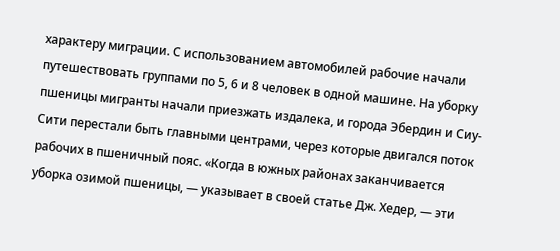характеру миграции. С использованием автомобилей рабочие начали путешествовать группами по 5, 6 и 8 человек в одной машине. На уборку пшеницы мигранты начали приезжать издалека, и города Эбердин и Сиу-Сити перестали быть главными центрами, через которые двигался поток рабочих в пшеничный пояс. «Когда в южных районах заканчивается уборка озимой пшеницы, — указывает в своей статье Дж. Хедер, — эти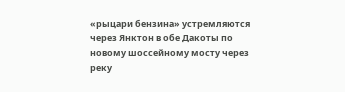«рыцари бензина» устремляются через Янктон в обе Дакоты по новому шоссейному мосту через реку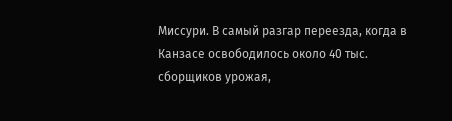Миссури. В самый разгар переезда, когда в Канзасе освободилось около 40 тыс. сборщиков урожая,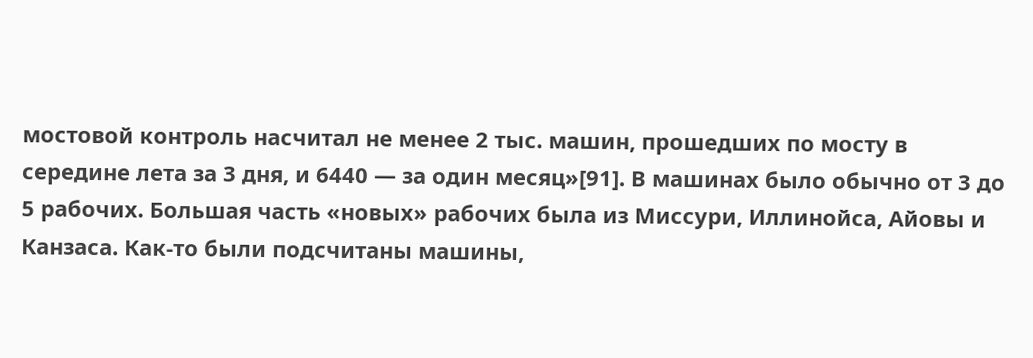мостовой контроль насчитал не менее 2 тыс. машин, прошедших по мосту в середине лета за 3 дня, и 6440 — за один месяц»[91]. В машинах было обычно от 3 до 5 рабочих. Большая часть «новых» рабочих была из Миссури, Иллинойса, Айовы и Канзаса. Как-то были подсчитаны машины,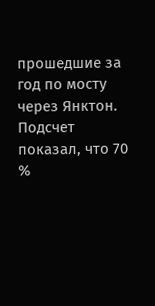прошедшие за год по мосту через Янктон. Подсчет показал, что 70 %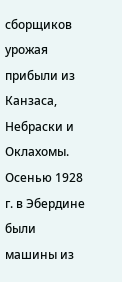сборщиков урожая прибыли из Канзаса, Небраски и Оклахомы. Осенью 1928 г. в Эбердине были машины из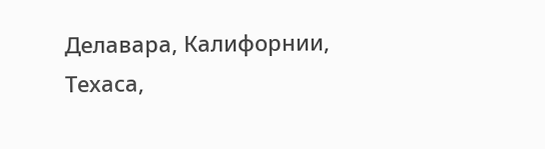Делавара, Калифорнии, Техаса,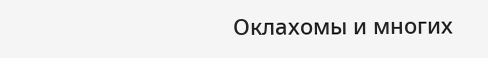Оклахомы и многих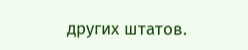других штатов.